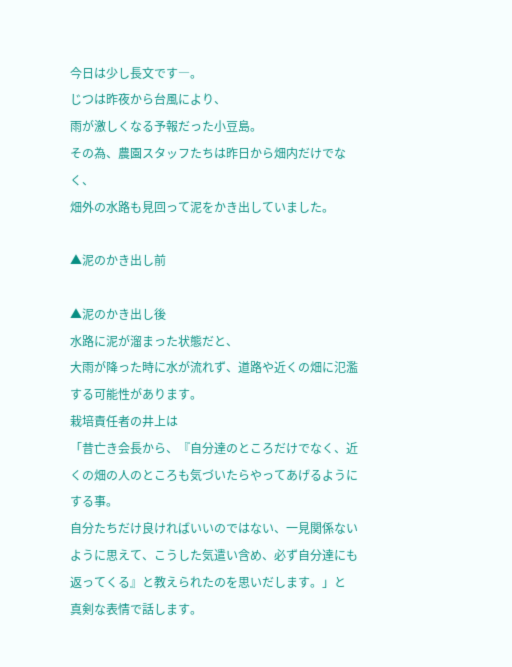今日は少し長文です―。
じつは昨夜から台風により、
雨が激しくなる予報だった小豆島。
その為、農園スタッフたちは昨日から畑内だけでなく、
畑外の水路も見回って泥をかき出していました。

▲泥のかき出し前

▲泥のかき出し後
水路に泥が溜まった状態だと、
大雨が降った時に水が流れず、道路や近くの畑に氾濫する可能性があります。
栽培責任者の井上は
「昔亡き会長から、『自分達のところだけでなく、近くの畑の人のところも気づいたらやってあげるようにする事。
自分たちだけ良ければいいのではない、一見関係ないように思えて、こうした気遣い含め、必ず自分達にも返ってくる』と教えられたのを思いだします。」と
真剣な表情で話します。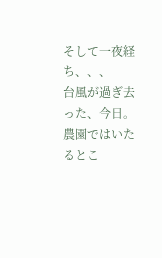そして一夜経ち、、、
台風が過ぎ去った、今日。
農園ではいたるとこ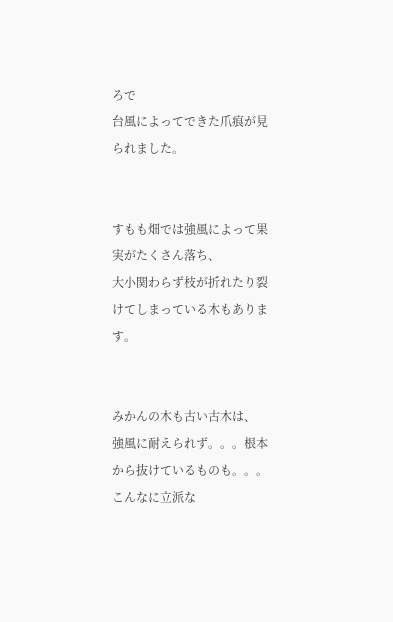ろで
台風によってできた爪痕が見られました。


すもも畑では強風によって果実がたくさん落ち、
大小関わらず枝が折れたり裂けてしまっている木もあります。


みかんの木も古い古木は、
強風に耐えられず。。。根本から抜けているものも。。。
こんなに立派な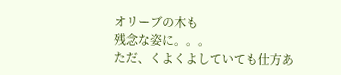オリーブの木も
残念な姿に。。。
ただ、くよくよしていても仕方あ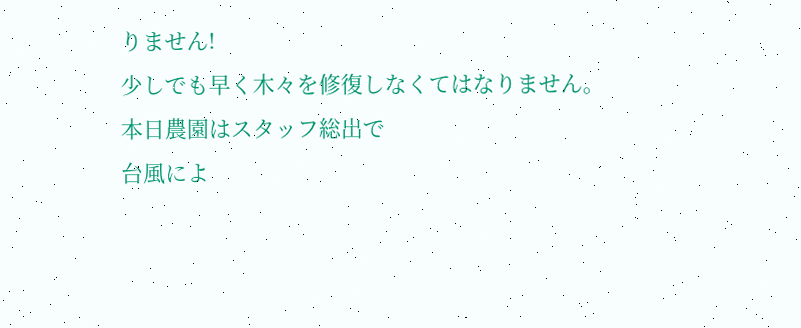りません!
少しでも早く木々を修復しなくてはなりません。
本日農園はスタッフ総出で
台風によ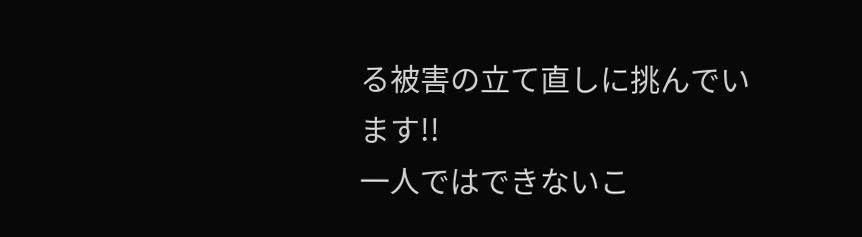る被害の立て直しに挑んでいます!!
一人ではできないこ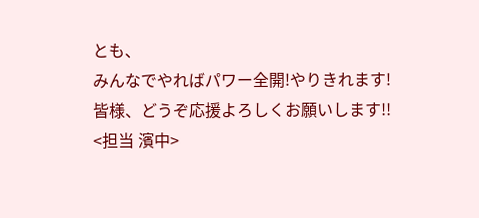とも、
みんなでやればパワー全開!やりきれます!
皆様、どうぞ応援よろしくお願いします!!
<担当 濱中>